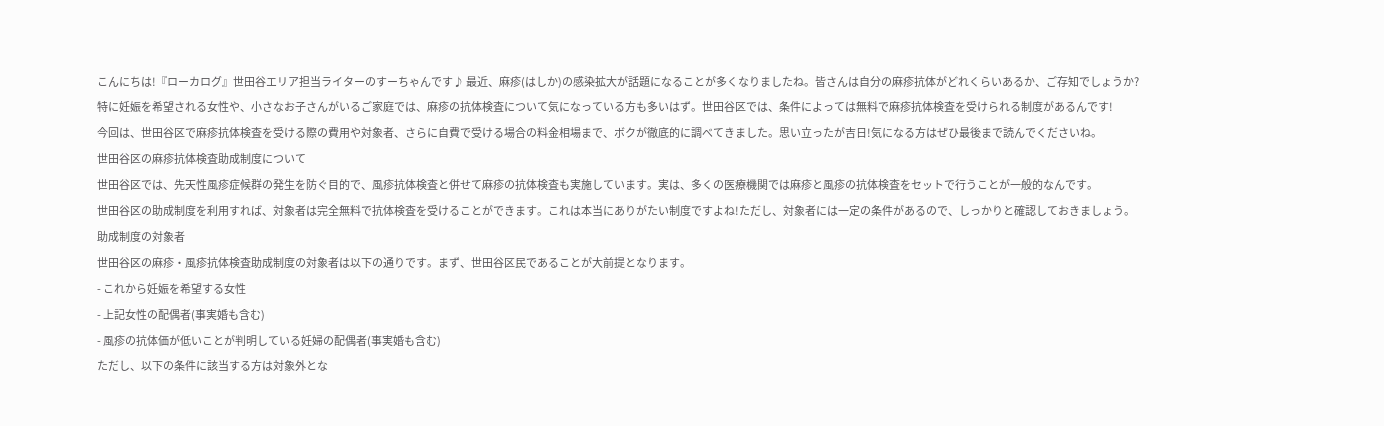こんにちは!『ローカログ』世田谷エリア担当ライターのすーちゃんです♪ 最近、麻疹(はしか)の感染拡大が話題になることが多くなりましたね。皆さんは自分の麻疹抗体がどれくらいあるか、ご存知でしょうか?
特に妊娠を希望される女性や、小さなお子さんがいるご家庭では、麻疹の抗体検査について気になっている方も多いはず。世田谷区では、条件によっては無料で麻疹抗体検査を受けられる制度があるんです!
今回は、世田谷区で麻疹抗体検査を受ける際の費用や対象者、さらに自費で受ける場合の料金相場まで、ボクが徹底的に調べてきました。思い立ったが吉日!気になる方はぜひ最後まで読んでくださいね。
世田谷区の麻疹抗体検査助成制度について
世田谷区では、先天性風疹症候群の発生を防ぐ目的で、風疹抗体検査と併せて麻疹の抗体検査も実施しています。実は、多くの医療機関では麻疹と風疹の抗体検査をセットで行うことが一般的なんです。
世田谷区の助成制度を利用すれば、対象者は完全無料で抗体検査を受けることができます。これは本当にありがたい制度ですよね!ただし、対象者には一定の条件があるので、しっかりと確認しておきましょう。
助成制度の対象者
世田谷区の麻疹・風疹抗体検査助成制度の対象者は以下の通りです。まず、世田谷区民であることが大前提となります。
- これから妊娠を希望する女性
- 上記女性の配偶者(事実婚も含む)
- 風疹の抗体価が低いことが判明している妊婦の配偶者(事実婚も含む)
ただし、以下の条件に該当する方は対象外とな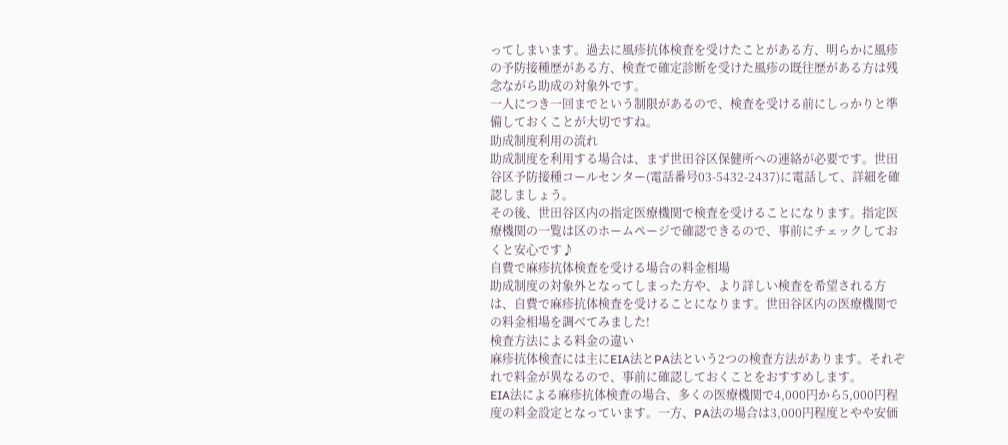ってしまいます。過去に風疹抗体検査を受けたことがある方、明らかに風疹の予防接種歴がある方、検査で確定診断を受けた風疹の既往歴がある方は残念ながら助成の対象外です。
一人につき一回までという制限があるので、検査を受ける前にしっかりと準備しておくことが大切ですね。
助成制度利用の流れ
助成制度を利用する場合は、まず世田谷区保健所への連絡が必要です。世田谷区予防接種コールセンター(電話番号03-5432-2437)に電話して、詳細を確認しましょう。
その後、世田谷区内の指定医療機関で検査を受けることになります。指定医療機関の一覧は区のホームページで確認できるので、事前にチェックしておくと安心です♪
自費で麻疹抗体検査を受ける場合の料金相場
助成制度の対象外となってしまった方や、より詳しい検査を希望される方は、自費で麻疹抗体検査を受けることになります。世田谷区内の医療機関での料金相場を調べてみました!
検査方法による料金の違い
麻疹抗体検査には主にEIA法とPA法という2つの検査方法があります。それぞれで料金が異なるので、事前に確認しておくことをおすすめします。
EIA法による麻疹抗体検査の場合、多くの医療機関で4,000円から5,000円程度の料金設定となっています。一方、PA法の場合は3,000円程度とやや安価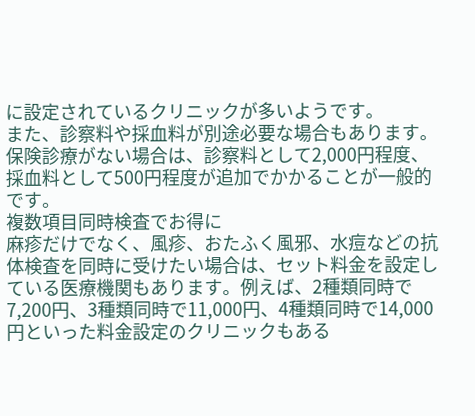に設定されているクリニックが多いようです。
また、診察料や採血料が別途必要な場合もあります。保険診療がない場合は、診察料として2,000円程度、採血料として500円程度が追加でかかることが一般的です。
複数項目同時検査でお得に
麻疹だけでなく、風疹、おたふく風邪、水痘などの抗体検査を同時に受けたい場合は、セット料金を設定している医療機関もあります。例えば、2種類同時で7,200円、3種類同時で11,000円、4種類同時で14,000円といった料金設定のクリニックもある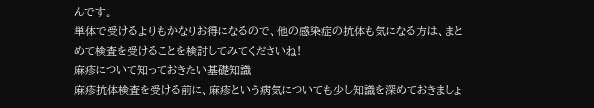んです。
単体で受けるよりもかなりお得になるので、他の感染症の抗体も気になる方は、まとめて検査を受けることを検討してみてくださいね!
麻疹について知っておきたい基礎知識
麻疹抗体検査を受ける前に、麻疹という病気についても少し知識を深めておきましょ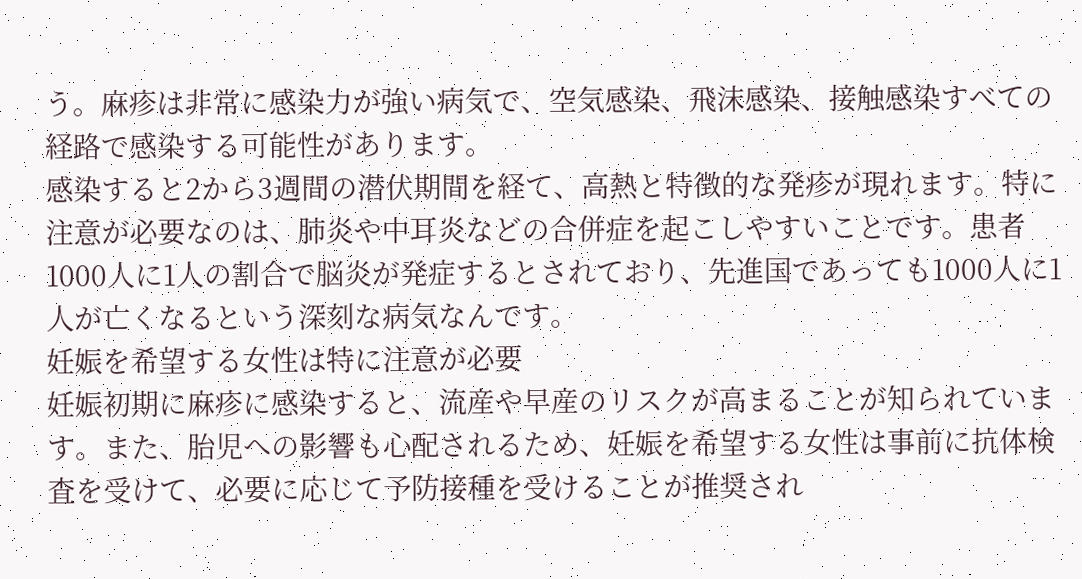う。麻疹は非常に感染力が強い病気で、空気感染、飛沫感染、接触感染すべての経路で感染する可能性があります。
感染すると2から3週間の潜伏期間を経て、高熱と特徴的な発疹が現れます。特に注意が必要なのは、肺炎や中耳炎などの合併症を起こしやすいことです。患者1000人に1人の割合で脳炎が発症するとされており、先進国であっても1000人に1人が亡くなるという深刻な病気なんです。
妊娠を希望する女性は特に注意が必要
妊娠初期に麻疹に感染すると、流産や早産のリスクが高まることが知られています。また、胎児への影響も心配されるため、妊娠を希望する女性は事前に抗体検査を受けて、必要に応じて予防接種を受けることが推奨され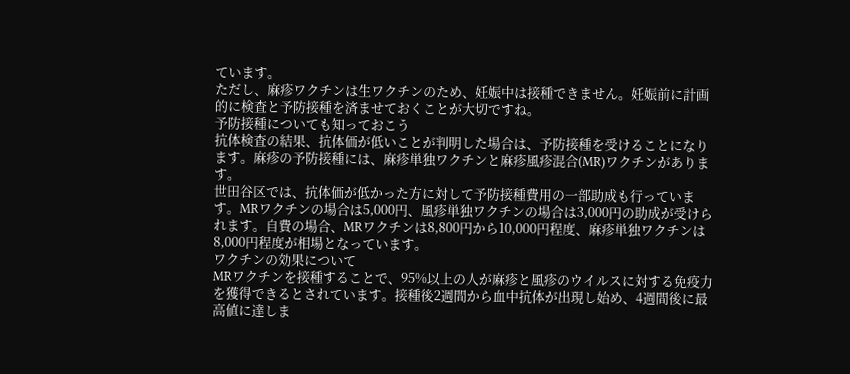ています。
ただし、麻疹ワクチンは生ワクチンのため、妊娠中は接種できません。妊娠前に計画的に検査と予防接種を済ませておくことが大切ですね。
予防接種についても知っておこう
抗体検査の結果、抗体価が低いことが判明した場合は、予防接種を受けることになります。麻疹の予防接種には、麻疹単独ワクチンと麻疹風疹混合(MR)ワクチンがあります。
世田谷区では、抗体価が低かった方に対して予防接種費用の一部助成も行っています。MRワクチンの場合は5,000円、風疹単独ワクチンの場合は3,000円の助成が受けられます。自費の場合、MRワクチンは8,800円から10,000円程度、麻疹単独ワクチンは8,000円程度が相場となっています。
ワクチンの効果について
MRワクチンを接種することで、95%以上の人が麻疹と風疹のウイルスに対する免疫力を獲得できるとされています。接種後2週間から血中抗体が出現し始め、4週間後に最高値に達しま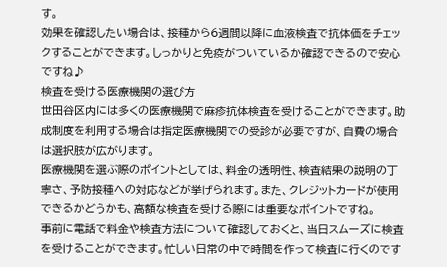す。
効果を確認したい場合は、接種から6週間以降に血液検査で抗体価をチェックすることができます。しっかりと免疫がついているか確認できるので安心ですね♪
検査を受ける医療機関の選び方
世田谷区内には多くの医療機関で麻疹抗体検査を受けることができます。助成制度を利用する場合は指定医療機関での受診が必要ですが、自費の場合は選択肢が広がります。
医療機関を選ぶ際のポイントとしては、料金の透明性、検査結果の説明の丁寧さ、予防接種への対応などが挙げられます。また、クレジットカードが使用できるかどうかも、高額な検査を受ける際には重要なポイントですね。
事前に電話で料金や検査方法について確認しておくと、当日スムーズに検査を受けることができます。忙しい日常の中で時間を作って検査に行くのです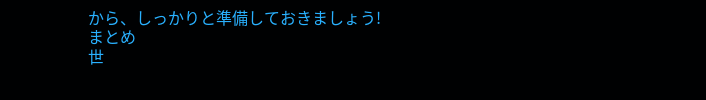から、しっかりと準備しておきましょう!
まとめ
世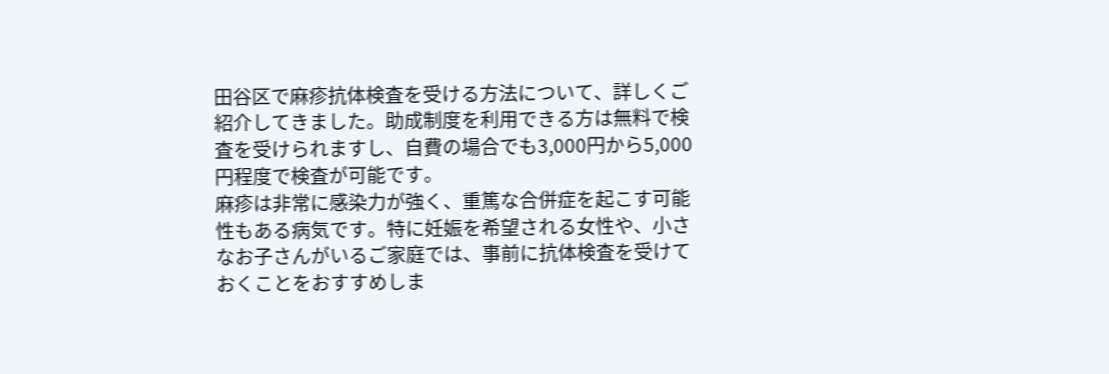田谷区で麻疹抗体検査を受ける方法について、詳しくご紹介してきました。助成制度を利用できる方は無料で検査を受けられますし、自費の場合でも3,000円から5,000円程度で検査が可能です。
麻疹は非常に感染力が強く、重篤な合併症を起こす可能性もある病気です。特に妊娠を希望される女性や、小さなお子さんがいるご家庭では、事前に抗体検査を受けておくことをおすすめしま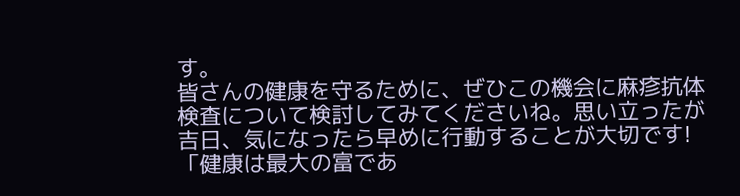す。
皆さんの健康を守るために、ぜひこの機会に麻疹抗体検査について検討してみてくださいね。思い立ったが吉日、気になったら早めに行動することが大切です!
「健康は最大の富であ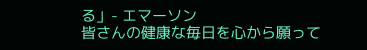る」- エマーソン
皆さんの健康な毎日を心から願って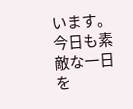います。今日も素敵な一日を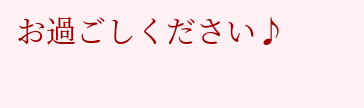お過ごしください♪